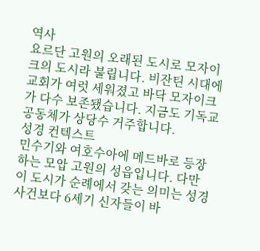역사
요르단 고원의 오래된 도시로 모자이크의 도시라 불립니다. 비잔틴 시대에 교회가 여럿 세워졌고 바닥 모자이크가 다수 보존됐습니다. 지금도 기독교 공동체가 상당수 거주합니다.
성경 컨텍스트
민수기와 여호수아에 메드바로 등장하는 모압 고원의 성읍입니다. 다만 이 도시가 순례에서 갖는 의미는 성경 사건보다 6세기 신자들이 바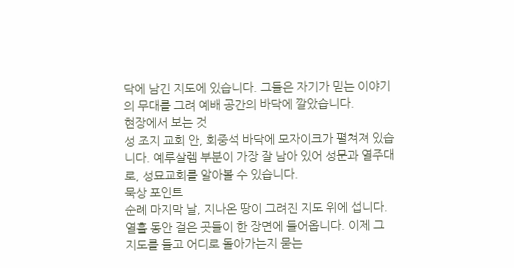닥에 남긴 지도에 있습니다. 그들은 자기가 믿는 이야기의 무대를 그려 예배 공간의 바닥에 깔았습니다.
현장에서 보는 것
성 조지 교회 안, 회중석 바닥에 모자이크가 펼쳐져 있습니다. 예루살렘 부분이 가장 잘 남아 있어 성문과 열주대로, 성묘교회를 알아볼 수 있습니다.
묵상 포인트
순례 마지막 날, 지나온 땅이 그려진 지도 위에 섭니다. 열흘 동안 걸은 곳들이 한 장면에 들어옵니다. 이제 그 지도를 들고 어디로 돌아가는지 묻는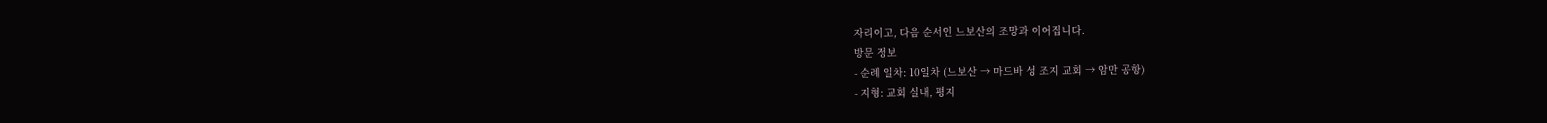자리이고, 다음 순서인 느보산의 조망과 이어집니다.
방문 정보
- 순례 일차: 10일차 (느보산 → 마드바 성 조지 교회 → 암만 공항)
- 지형: 교회 실내, 평지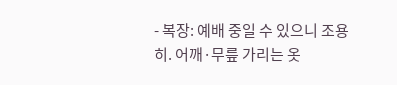- 복장: 예배 중일 수 있으니 조용히. 어깨·무릎 가리는 옷